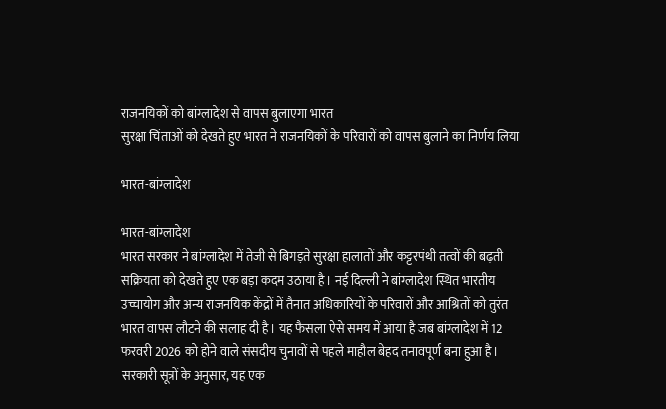राजनयिकों को बांग्लादेश से वापस बुलाएगा भारत
सुरक्षा चिंताओं को देखते हुए भारत ने राजनयिकों के परिवारों को वापस बुलाने का निर्णय लिया

भारत-बांग्लादेश

भारत-बांग्लादेश
भारत सरकार ने बांग्लादेश में तेजी से बिगड़ते सुरक्षा हालातों और कट्टरपंथी तत्वों की बढ़ती सक्रियता को देखते हुए एक बड़ा कदम उठाया है। नई दिल्ली ने बांग्लादेश स्थित भारतीय उच्चायोग और अन्य राजनयिक केंद्रों में तैनात अधिकारियों के परिवारों और आश्रितों को तुरंत भारत वापस लौटने की सलाह दी है। यह फैसला ऐसे समय में आया है जब बांग्लादेश में 12 फरवरी 2026 को होने वाले संसदीय चुनावों से पहले माहौल बेहद तनावपूर्ण बना हुआ है। सरकारी सूत्रों के अनुसार, यह एक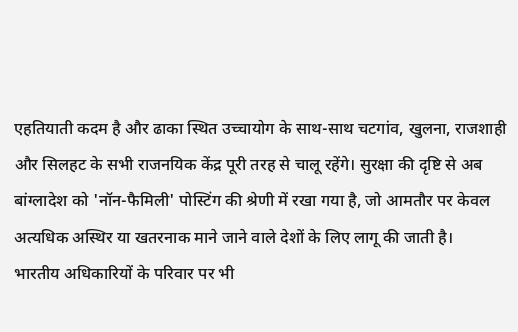एहतियाती कदम है और ढाका स्थित उच्चायोग के साथ-साथ चटगांव, खुलना, राजशाही और सिलहट के सभी राजनयिक केंद्र पूरी तरह से चालू रहेंगे। सुरक्षा की दृष्टि से अब बांग्लादेश को 'नॉन-फैमिली' पोस्टिंग की श्रेणी में रखा गया है, जो आमतौर पर केवल अत्यधिक अस्थिर या खतरनाक माने जाने वाले देशों के लिए लागू की जाती है।
भारतीय अधिकारियों के परिवार पर भी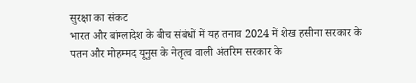सुरक्षा का संकट
भारत और बांग्लादेश के बीच संबंधों में यह तनाव 2024 में शेख हसीना सरकार के पतन और मोहम्मद यूनुस के नेतृत्व वाली अंतरिम सरकार के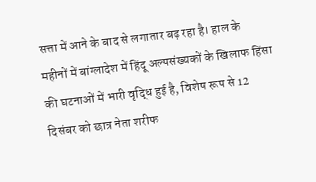सत्ता में आने के बाद से लगातार बढ़ रहा है। हाल के महीनों में बांग्लादेश में हिंदू अल्पसंख्यकों के खिलाफ हिंसा की घटनाओं में भारी वृद्धि हुई है, विशेष रूप से 12 दिसंबर को छात्र नेता शरीफ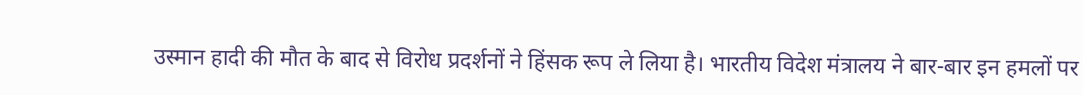उस्मान हादी की मौत के बाद से विरोध प्रदर्शनों ने हिंसक रूप ले लिया है। भारतीय विदेश मंत्रालय ने बार-बार इन हमलों पर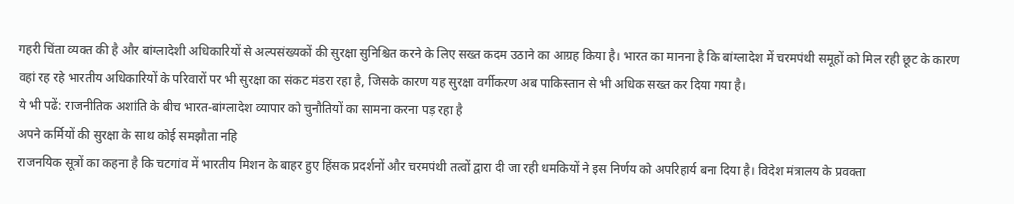गहरी चिंता व्यक्त की है और बांग्लादेशी अधिकारियों से अल्पसंख्यकों की सुरक्षा सुनिश्चित करने के लिए सख्त कदम उठाने का आग्रह किया है। भारत का मानना है कि बांग्लादेश में चरमपंथी समूहों को मिल रही छूट के कारण वहां रह रहे भारतीय अधिकारियों के परिवारों पर भी सुरक्षा का संकट मंडरा रहा है, जिसके कारण यह सुरक्षा वर्गीकरण अब पाकिस्तान से भी अधिक सख्त कर दिया गया है।
ये भी पढें: राजनीतिक अशांति के बीच भारत-बांग्लादेश व्यापार को चुनौतियों का सामना करना पड़ रहा है
अपने कर्मियों की सुरक्षा के साथ कोई समझौता नहि
राजनयिक सूत्रों का कहना है कि चटगांव में भारतीय मिशन के बाहर हुए हिंसक प्रदर्शनों और चरमपंथी तत्वों द्वारा दी जा रही धमकियों ने इस निर्णय को अपरिहार्य बना दिया है। विदेश मंत्रालय के प्रवक्ता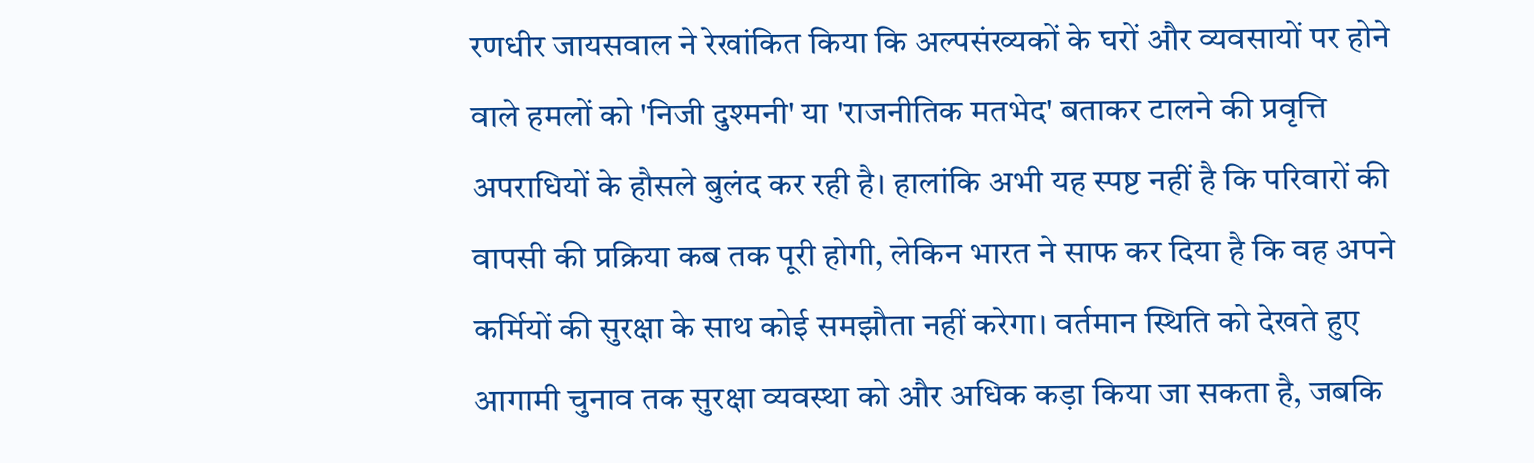रणधीर जायसवाल ने रेखांकित किया कि अल्पसंख्यकों के घरों और व्यवसायों पर होने वाले हमलों को 'निजी दुश्मनी' या 'राजनीतिक मतभेद' बताकर टालने की प्रवृत्ति अपराधियों के हौसले बुलंद कर रही है। हालांकि अभी यह स्पष्ट नहीं है कि परिवारों की वापसी की प्रक्रिया कब तक पूरी होगी, लेकिन भारत ने साफ कर दिया है कि वह अपने कर्मियों की सुरक्षा के साथ कोई समझौता नहीं करेगा। वर्तमान स्थिति को देखते हुए आगामी चुनाव तक सुरक्षा व्यवस्था को और अधिक कड़ा किया जा सकता है, जबकि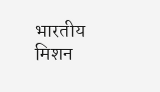भारतीय मिशन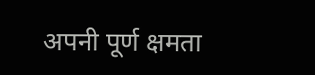अपनी पूर्ण क्षमता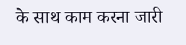के साथ काम करना जारी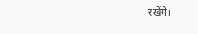रखेंगे।